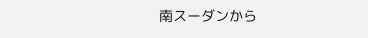南スーダンから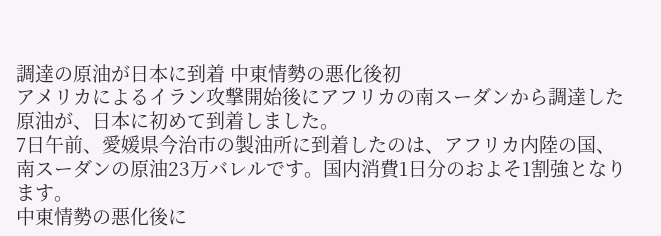調達の原油が日本に到着 中東情勢の悪化後初
アメリカによるイラン攻撃開始後にアフリカの南スーダンから調達した原油が、日本に初めて到着しました。
7日午前、愛媛県今治市の製油所に到着したのは、アフリカ内陸の国、南スーダンの原油23万バレルです。国内消費1日分のおよそ1割強となります。
中東情勢の悪化後に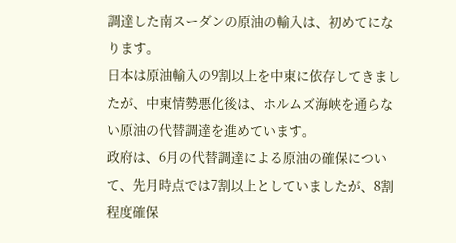調達した南スーダンの原油の輸入は、初めてになります。
日本は原油輸入の9割以上を中東に依存してきましたが、中東情勢悪化後は、ホルムズ海峡を通らない原油の代替調達を進めています。
政府は、6月の代替調達による原油の確保について、先月時点では7割以上としていましたが、8割程度確保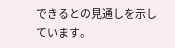できるとの見通しを示しています。